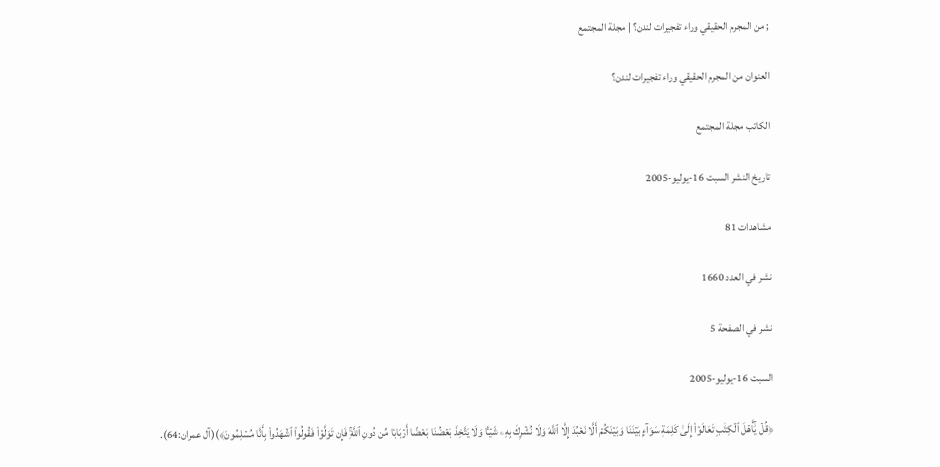; من المجرم الحقيقي وراء تفجيرات لندن؟ | مجلة المجتمع

العنوان من المجرم الحقيقي وراء تفجيرات لندن؟

الكاتب مجلة المجتمع

تاريخ النشر السبت 16-يوليو-2005

مشاهدات 81

نشر في العدد 1660

نشر في الصفحة 5

السبت 16-يوليو-2005

﴿قُلۡ يَٰٓأَهۡلَ ٱلۡكِتَٰبِ تَعَالَوۡاْ إِلَىٰ كَلِمَةٖ سَوَآءِۭ بَيۡنَنَا وَبَيۡنَكُمۡ أَلَّا نَعۡبُدَ إِلَّا ٱللَّهَ وَلَا نُشۡرِكَ بِهِۦ شَيۡـٔٗا وَلَا يَتَّخِذَ بَعۡضُنَا بَعۡضًا أَرۡبَابٗا مِّن دُونِ ٱللَّهِۚ فَإِن تَوَلَّوۡاْ فَقُولُواْ ٱشۡهَدُواْ بِأَنَّا مُسۡلِمُونَ﴾)(آل عمران:64).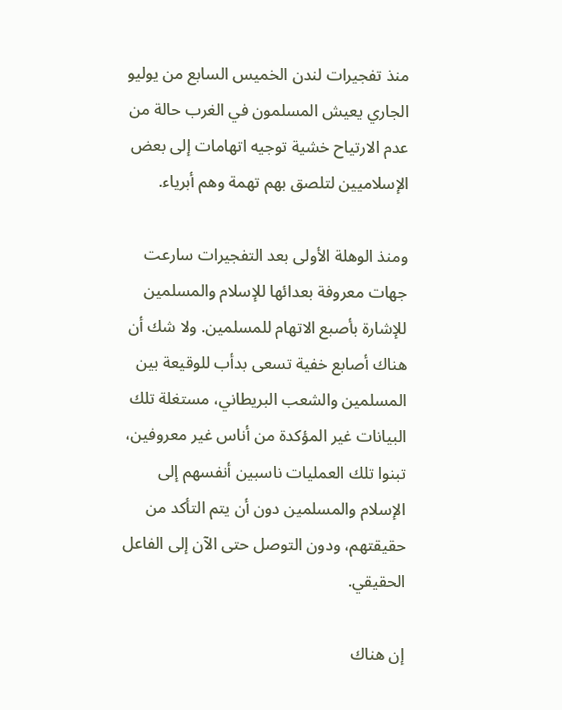منذ تفجيرات لندن الخميس السابع من يوليو الجاري يعيش المسلمون في الغرب حالة من عدم الارتياح خشية توجيه اتهامات إلى بعض الإسلاميين لتلصق بهم تهمة وهم أبرياء.

ومنذ الوهلة الأولى بعد التفجيرات سارعت جهات معروفة بعدائها للإسلام والمسلمين للإشارة بأصبع الاتهام للمسلمين. ولا شك أن هناك أصابع خفية تسعى بدأب للوقيعة بين المسلمين والشعب البريطاني، مستغلة تلك البيانات غير المؤكدة من أناس غير معروفين، تبنوا تلك العمليات ناسبين أنفسهم إلى الإسلام والمسلمين دون أن يتم التأكد من حقيقتهم، ودون التوصل حتى الآن إلى الفاعل الحقيقي.

إن هناك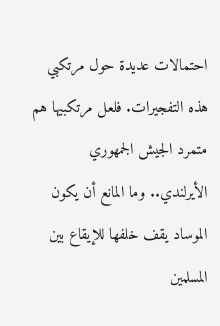احتمالات عديدة حول مرتكبي هذه التفجيرات. فلعل مرتكبيها هم متمرد الجيش الجمهوري الأيرلندي.. وما المانع أن يكون الموساد يقف خلفها للإيقاع بين المسلمين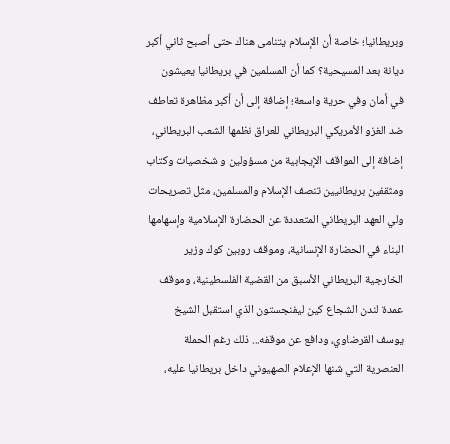وبريطانيا؛ خاصة أن الإسلام يتنامى هناك حتى أصبح ثاني أكبر ديانة بعد المسيحية؟ كما أن المسلمين في بريطانيا يعيشون في أمان وفي حرية واسعة؛ إضافة إلى أن أكبر مظاهرة تعاطف ضد الغزو الأمريكي البريطاني للعراق نظمها الشعب البريطاني، إضافة إلى المواقف الإيجابية من مسؤولين و شخصيات وكتاب ومثقفين بريطانيين تنصف الإسلام والمسلمين، مثل تصريحات ولي العهد البريطاني المتعددة عن الحضارة الإسلامية وإسهامها البناء في الحضارة الإنسانية، وموقف روبين كوك وزير الخارجية البريطاني الأسبق من القضية الفلسطينية، وموقف عمدة لندن الشجاع كين ليفنجستون الذي استقبل الشيخ يوسف القرضاوي، ودافع عن موقفه... ذلك رغم الحملة العنصرية التي شنها الإعلام الصهيوني داخل بريطانيا عليه،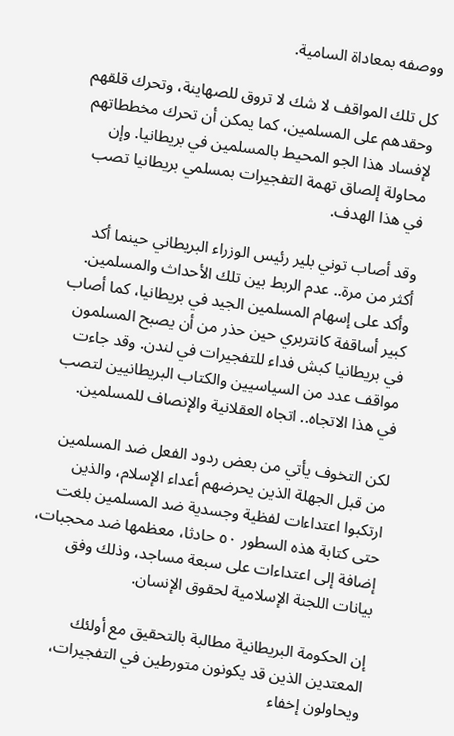ووصفه بمعاداة السامية.

كل تلك المواقف لا شك لا تروق للصهاينة، وتحرك قلقهم وحقدهم على المسلمين، كما يمكن أن تحرك مخططاتهم لإفساد هذا الجو المحيط بالمسلمين في بريطانيا. وإن محاولة إلصاق تهمة التفجيرات بمسلمي بريطانيا تصب في هذا الهدف.

وقد أصاب توني بلير رئيس الوزراء البريطاني حينما أكد أكثر من مرة.. عدم الربط بين تلك الأحداث والمسلمين. وأكد على إسهام المسلمين الجيد في بريطانيا، كما أصاب كبير أساقفة كانتربري حين حذر من أن يصبح المسلمون في بريطانيا كبش فداء للتفجيرات في لندن. وقد جاءت مواقف عدد من السياسيين والكتاب البريطانيين لتصب في هذا الاتجاه.. اتجاه العقلانية والإنصاف للمسلمين.

لكن التخوف يأتي من بعض ردود الفعل ضد المسلمين من قبل الجهلة الذين يحرضهم أعداء الإسلام، والذين ارتكبوا اعتداءات لفظية وجسدية ضد المسلمين بلغت حتى كتابة هذه السطور ٥٠ حادثا، معظمها ضد محجبات، إضافة إلى اعتداءات على سبعة مساجد، وذلك وفق بيانات اللجنة الإسلامية لحقوق الإنسان.

إن الحكومة البريطانية مطالبة بالتحقيق مع أولئك المعتدين الذين قد يكونون متورطين في التفجيرات، ويحاولون إخفاء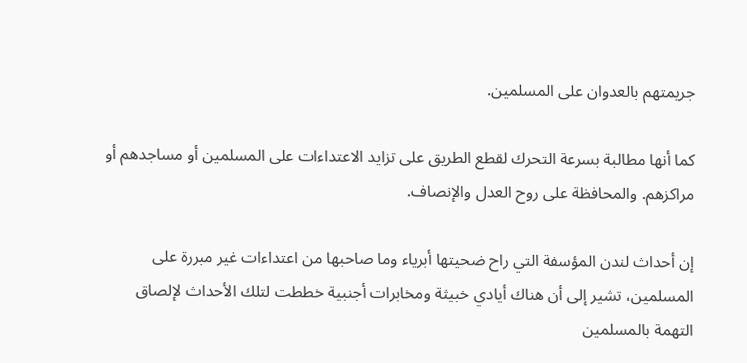جريمتهم بالعدوان على المسلمين.

كما أنها مطالبة بسرعة التحرك لقطع الطريق على تزايد الاعتداءات على المسلمين أو مساجدهم أو مراكزهم. والمحافظة على روح العدل والإنصاف.

إن أحداث لندن المؤسفة التي راح ضحيتها أبرياء وما صاحبها من اعتداءات غير مبررة على المسلمين، تشير إلى أن هناك أيادي خبيثة ومخابرات أجنبية خططت لتلك الأحداث لإلصاق التهمة بالمسلمين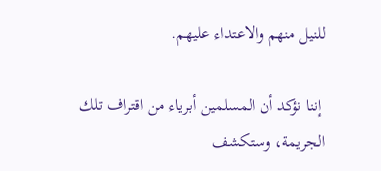للنيل منهم والاعتداء عليهم.

 إننا نؤكد أن المسلمين أبرياء من اقتراف تلك الجريمة، وستكشف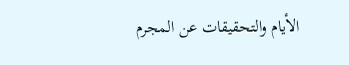الأيام والتحقيقات عن المجرم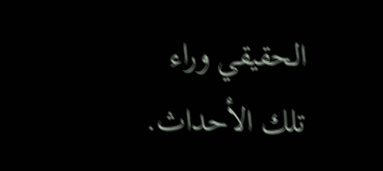الحقيقي وراء تلك الأحداث.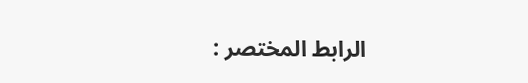الرابط المختصر :